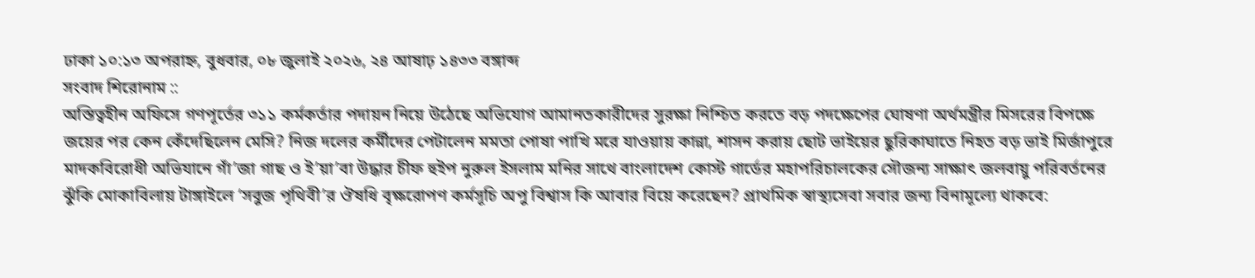ঢাকা ১০:১৩ অপরাহ্ন, বুধবার, ০৮ জুলাই ২০২৬, ২৪ আষাঢ় ১৪৩৩ বঙ্গাব্দ
সংবাদ শিরোনাম ::
অস্তিত্বহীন অফিসে গণপূর্তের ৩১১ কর্মকর্তার পদায়ন নিয়ে উঠেছে অভিযোগ আমানতকারীদের সুরক্ষা নিশ্চিত করতে বড় পদক্ষেপের ঘোষণা অর্থমন্ত্রীর মিসরের বিপক্ষে জয়ের পর কেন কেঁদেছিলেন মেসি? নিজ দলের কর্মীদের পেটালেন মমতা পোষা পাখি মরে যাওয়ায় কান্না, শাসন করায় ছোট ভাইয়ের ছুরিকাঘাতে নিহত বড় ভাই মির্জাপুরে মাদকবিরোধী অভিযানে গাঁ’জা গাছ ও ই’য়া’বা উদ্ধার চীফ হুইপ নুরুল ইসলাম মনির সাথে বাংলাদেশ কোস্ট গার্ডের মহাপরিচালকের সৌজন্য সাক্ষাৎ জলবায়ু পরিবর্তনের ঝুঁকি মোকাবিলায় টাঙ্গাইলে ‘সবুজ পৃথিবী’র ঔষধি বৃক্ষরোপণ কর্মসূচি অপু বিশ্বাস কি আবার বিয়ে করেছেন? প্রাথমিক স্বাস্থ্যসেবা সবার জন্য বিনামূল্যে থাকবে: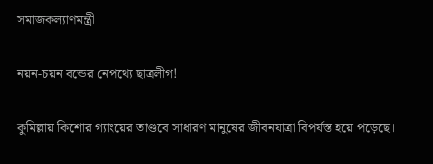সমাজকল্যাণমন্ত্রী

নয়ন-চয়ন বন্ডের নেপথ্যে ছাত্রলীগ!

কুমিল্লায় কিশোর গ্যাংয়ের তাণ্ডবে সাধারণ মানুষের জীবনযাত্রা বিপর্যস্ত হয়ে পড়েছে।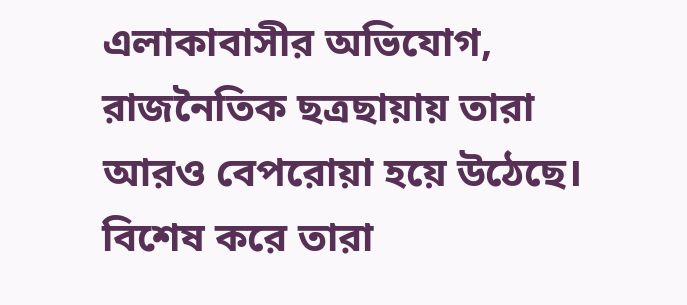এলাকাবাসীর অভিযোগ, রাজনৈতিক ছত্রছায়ায় তারা আরও বেপরোয়া হয়ে উঠেছে। বিশেষ করে তারা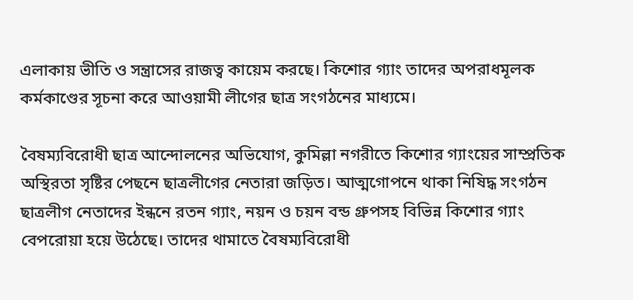এলাকায় ভীতি ও সন্ত্রাসের রাজত্ব কায়েম করছে। কিশোর গ্যাং তাদের অপরাধমূলক কর্মকাণ্ডের সূচনা করে আওয়ামী লীগের ছাত্র সংগঠনের মাধ্যমে।

বৈষম্যবিরোধী ছাত্র আন্দোলনের অভিযোগ, কুমিল্লা নগরীতে কিশোর গ্যাংয়ের সাম্প্রতিক অস্থিরতা সৃষ্টির পেছনে ছাত্রলীগের নেতারা জড়িত। আত্মগোপনে থাকা নিষিদ্ধ সংগঠন ছাত্রলীগ নেতাদের ইন্ধনে রতন গ্যাং, নয়ন ও চয়ন বন্ড গ্রুপসহ বিভিন্ন কিশোর গ্যাং বেপরোয়া হয়ে উঠেছে। তাদের থামাতে বৈষম্যবিরোধী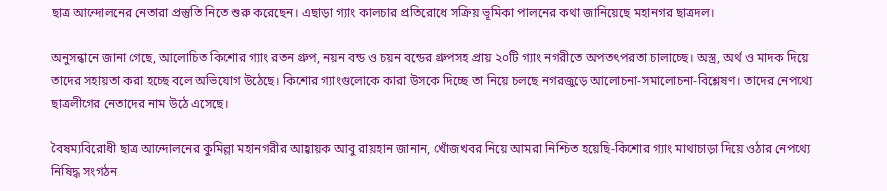ছাত্র আন্দোলনের নেতারা প্রস্তুতি নিতে শুরু করেছেন। এছাড়া গ্যাং কালচার প্রতিরোধে সক্রিয় ভূমিকা পালনের কথা জানিয়েছে মহানগর ছাত্রদল।

অনুসন্ধানে জানা গেছে, আলোচিত কিশোর গ্যাং রতন গ্রুপ, নয়ন বন্ড ও চয়ন বন্ডের গ্রুপসহ প্রায় ২০টি গ্যাং নগরীতে অপতৎপরতা চালাচ্ছে। অস্ত্র, অর্থ ও মাদক দিয়ে তাদের সহায়তা করা হচ্ছে বলে অভিযোগ উঠেছে। কিশোর গ্যাংগুলোকে কারা উসকে দিচ্ছে তা নিয়ে চলছে নগরজুড়ে আলোচনা-সমালোচনা-বিশ্লেষণ। তাদের নেপথ্যে ছাত্রলীগের নেতাদের নাম উঠে এসেছে।

বৈষম্যবিরোধী ছাত্র আন্দোলনের কুমিল্লা মহানগরীর আহ্বায়ক আবু রায়হান জানান, খোঁজখবর নিয়ে আমরা নিশ্চিত হয়েছি-কিশোর গ্যাং মাথাচাড়া দিয়ে ওঠার নেপথ্যে নিষিদ্ধ সংগঠন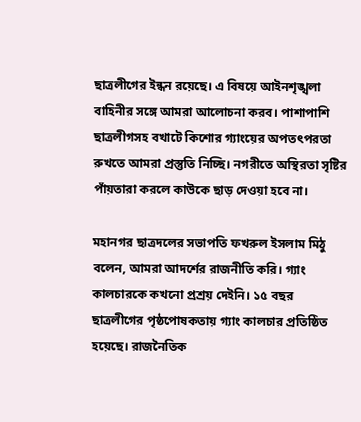ছাত্রলীগের ইন্ধন রয়েছে। এ বিষয়ে আইনশৃঙ্খলা বাহিনীর সঙ্গে আমরা আলোচনা করব। পাশাপাশি ছাত্রলীগসহ বখাটে কিশোর গ্যাংয়ের অপতৎপরতা রুখতে আমরা প্রস্তুতি নিচ্ছি। নগরীতে অস্থিরতা সৃষ্টির পাঁয়তারা করলে কাউকে ছাড় দেওয়া হবে না।

মহানগর ছাত্রদলের সভাপতি ফখরুল ইসলাম মিঠু বলেন, আমরা আদর্শের রাজনীতি করি। গ্যাং কালচারকে কখনো প্রশ্রয় দেইনি। ১৫ বছর ছাত্রলীগের পৃষ্ঠপোষকতায় গ্যাং কালচার প্রতিষ্ঠিত হয়েছে। রাজনৈতিক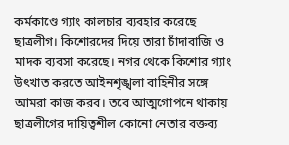কর্মকাণ্ডে গ্যাং কালচার ব্যবহার করেছে ছাত্রলীগ। কিশোরদের দিয়ে তারা চাঁদাবাজি ও মাদক ব্যবসা করেছে। নগর থেকে কিশোর গ্যাং উৎখাত করতে আইনশৃঙ্খলা বাহিনীর সঙ্গে আমরা কাজ করব। তবে আত্মগোপনে থাকায় ছাত্রলীগের দায়িত্বশীল কোনো নেতার বক্তব্য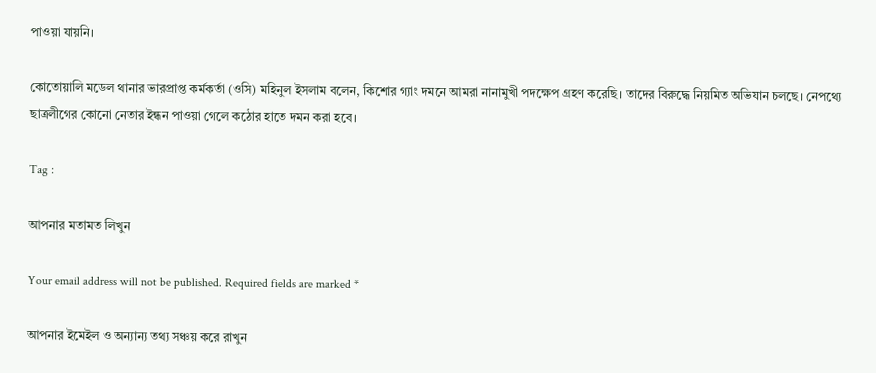পাওয়া যায়নি।

কোতোয়ালি মডেল থানার ভারপ্রাপ্ত কর্মকর্তা (ওসি) মহিনুল ইসলাম বলেন, কিশোর গ্যাং দমনে আমরা নানামুখী পদক্ষেপ গ্রহণ করেছি। তাদের বিরুদ্ধে নিয়মিত অভিযান চলছে। নেপথ্যে ছাত্রলীগের কোনো নেতার ইন্ধন পাওয়া গেলে কঠোর হাতে দমন করা হবে।

Tag :

আপনার মতামত লিখুন

Your email address will not be published. Required fields are marked *

আপনার ইমেইল ও অন্যান্য তথ্য সঞ্চয় করে রাখুন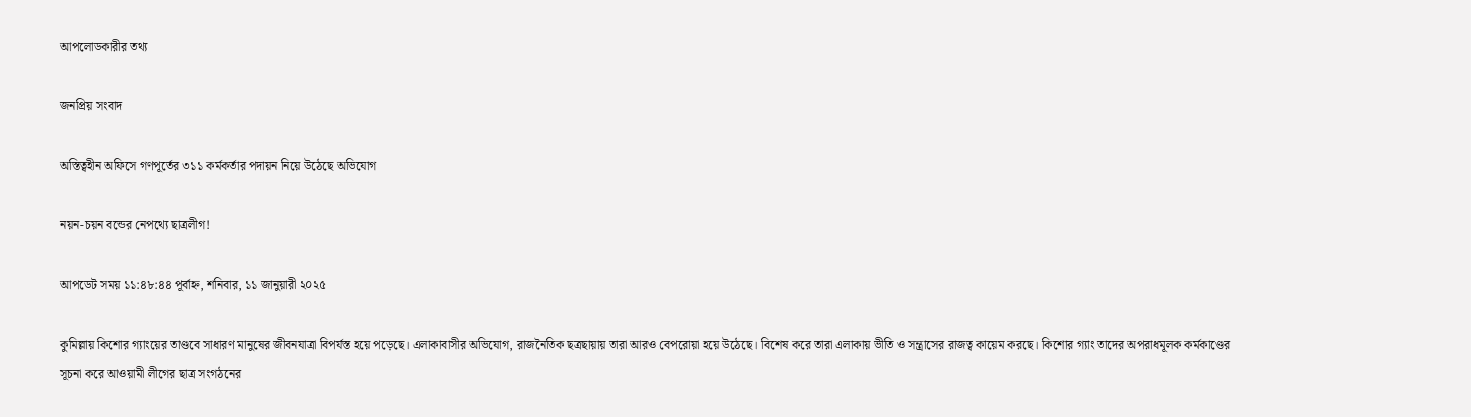আপলোডকারীর তথ্য

জনপ্রিয় সংবাদ

অস্তিত্বহীন অফিসে গণপূর্তের ৩১১ কর্মকর্তার পদায়ন নিয়ে উঠেছে অভিযোগ

নয়ন-চয়ন বন্ডের নেপথ্যে ছাত্রলীগ!

আপডেট সময় ১১:৪৮:৪৪ পূর্বাহ্ন, শনিবার, ১১ জানুয়ারী ২০২৫

কুমিল্লায় কিশোর গ্যাংয়ের তাণ্ডবে সাধারণ মানুষের জীবনযাত্রা বিপর্যস্ত হয়ে পড়েছে। এলাকাবাসীর অভিযোগ, রাজনৈতিক ছত্রছায়ায় তারা আরও বেপরোয়া হয়ে উঠেছে। বিশেষ করে তারা এলাকায় ভীতি ও সন্ত্রাসের রাজত্ব কায়েম করছে। কিশোর গ্যাং তাদের অপরাধমূলক কর্মকাণ্ডের সূচনা করে আওয়ামী লীগের ছাত্র সংগঠনের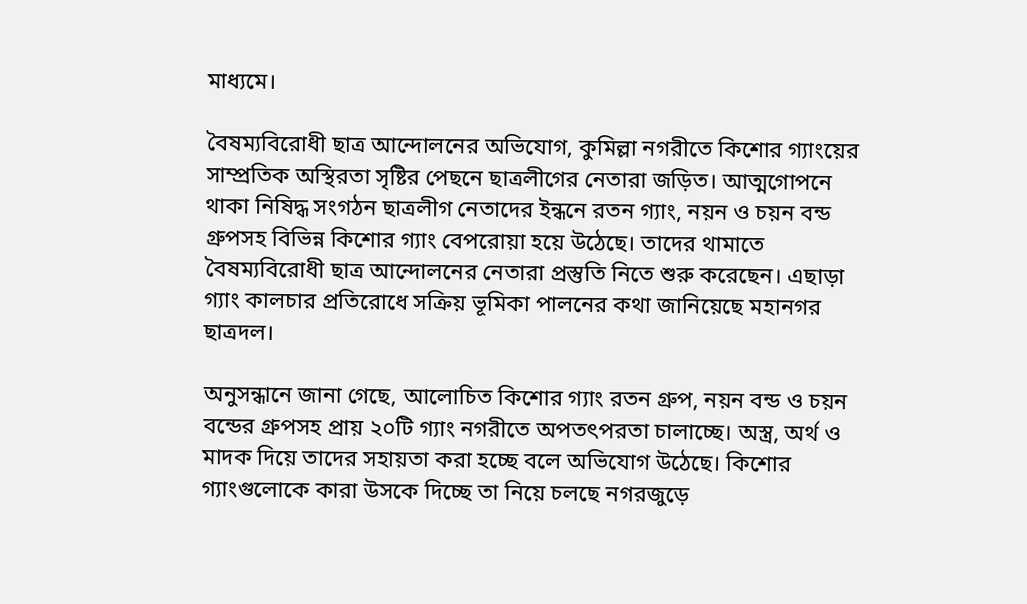মাধ্যমে।

বৈষম্যবিরোধী ছাত্র আন্দোলনের অভিযোগ, কুমিল্লা নগরীতে কিশোর গ্যাংয়ের সাম্প্রতিক অস্থিরতা সৃষ্টির পেছনে ছাত্রলীগের নেতারা জড়িত। আত্মগোপনে থাকা নিষিদ্ধ সংগঠন ছাত্রলীগ নেতাদের ইন্ধনে রতন গ্যাং, নয়ন ও চয়ন বন্ড গ্রুপসহ বিভিন্ন কিশোর গ্যাং বেপরোয়া হয়ে উঠেছে। তাদের থামাতে বৈষম্যবিরোধী ছাত্র আন্দোলনের নেতারা প্রস্তুতি নিতে শুরু করেছেন। এছাড়া গ্যাং কালচার প্রতিরোধে সক্রিয় ভূমিকা পালনের কথা জানিয়েছে মহানগর ছাত্রদল।

অনুসন্ধানে জানা গেছে, আলোচিত কিশোর গ্যাং রতন গ্রুপ, নয়ন বন্ড ও চয়ন বন্ডের গ্রুপসহ প্রায় ২০টি গ্যাং নগরীতে অপতৎপরতা চালাচ্ছে। অস্ত্র, অর্থ ও মাদক দিয়ে তাদের সহায়তা করা হচ্ছে বলে অভিযোগ উঠেছে। কিশোর গ্যাংগুলোকে কারা উসকে দিচ্ছে তা নিয়ে চলছে নগরজুড়ে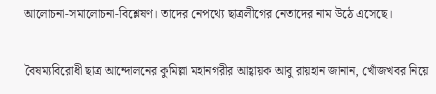আলোচনা-সমালোচনা-বিশ্লেষণ। তাদের নেপথ্যে ছাত্রলীগের নেতাদের নাম উঠে এসেছে।

বৈষম্যবিরোধী ছাত্র আন্দোলনের কুমিল্লা মহানগরীর আহ্বায়ক আবু রায়হান জানান, খোঁজখবর নিয়ে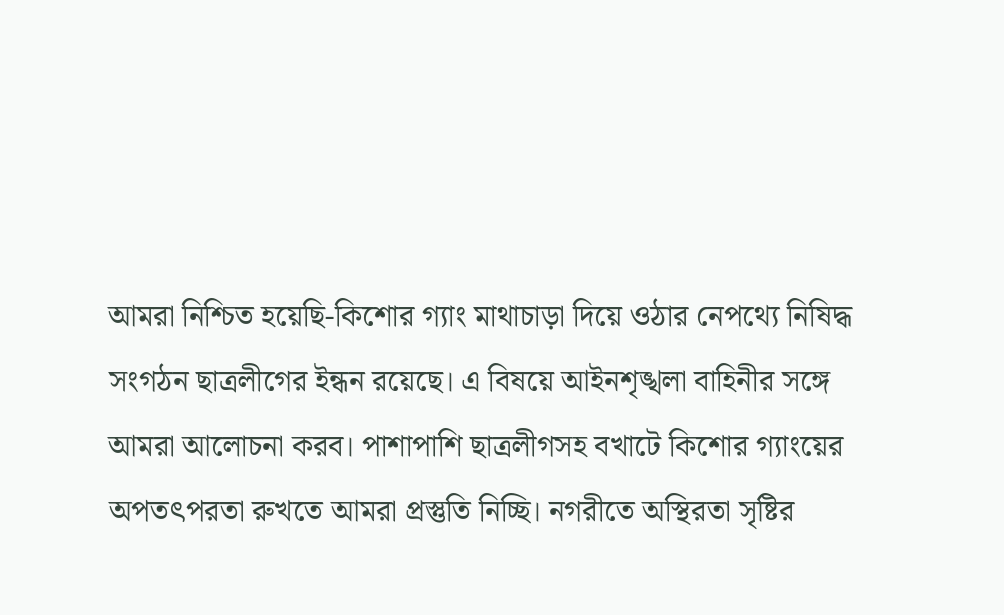আমরা নিশ্চিত হয়েছি-কিশোর গ্যাং মাথাচাড়া দিয়ে ওঠার নেপথ্যে নিষিদ্ধ সংগঠন ছাত্রলীগের ইন্ধন রয়েছে। এ বিষয়ে আইনশৃঙ্খলা বাহিনীর সঙ্গে আমরা আলোচনা করব। পাশাপাশি ছাত্রলীগসহ বখাটে কিশোর গ্যাংয়ের অপতৎপরতা রুখতে আমরা প্রস্তুতি নিচ্ছি। নগরীতে অস্থিরতা সৃষ্টির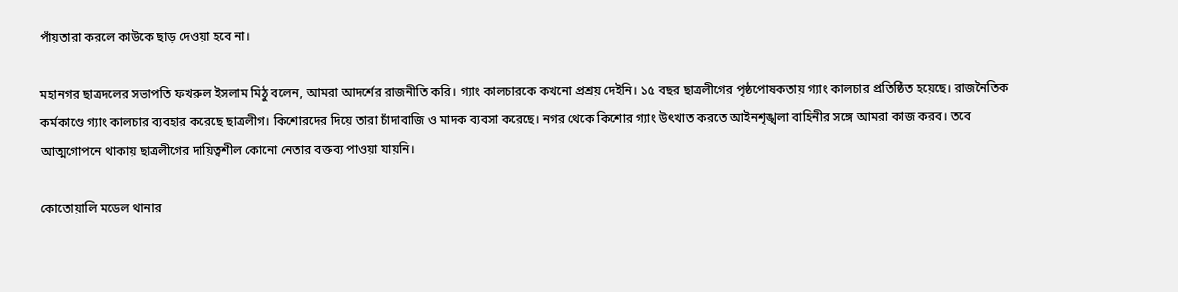পাঁয়তারা করলে কাউকে ছাড় দেওয়া হবে না।

মহানগর ছাত্রদলের সভাপতি ফখরুল ইসলাম মিঠু বলেন, আমরা আদর্শের রাজনীতি করি। গ্যাং কালচারকে কখনো প্রশ্রয় দেইনি। ১৫ বছর ছাত্রলীগের পৃষ্ঠপোষকতায় গ্যাং কালচার প্রতিষ্ঠিত হয়েছে। রাজনৈতিক কর্মকাণ্ডে গ্যাং কালচার ব্যবহার করেছে ছাত্রলীগ। কিশোরদের দিয়ে তারা চাঁদাবাজি ও মাদক ব্যবসা করেছে। নগর থেকে কিশোর গ্যাং উৎখাত করতে আইনশৃঙ্খলা বাহিনীর সঙ্গে আমরা কাজ করব। তবে আত্মগোপনে থাকায় ছাত্রলীগের দায়িত্বশীল কোনো নেতার বক্তব্য পাওয়া যায়নি।

কোতোয়ালি মডেল থানার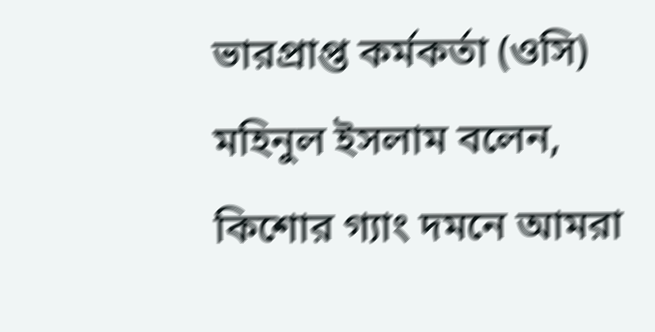ভারপ্রাপ্ত কর্মকর্তা (ওসি) মহিনুল ইসলাম বলেন, কিশোর গ্যাং দমনে আমরা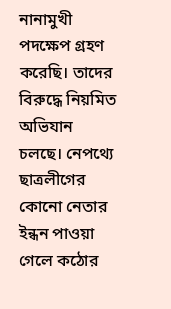নানামুখী পদক্ষেপ গ্রহণ করেছি। তাদের বিরুদ্ধে নিয়মিত অভিযান চলছে। নেপথ্যে ছাত্রলীগের কোনো নেতার ইন্ধন পাওয়া গেলে কঠোর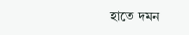হাতে দমন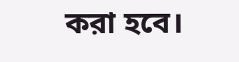করা হবে।